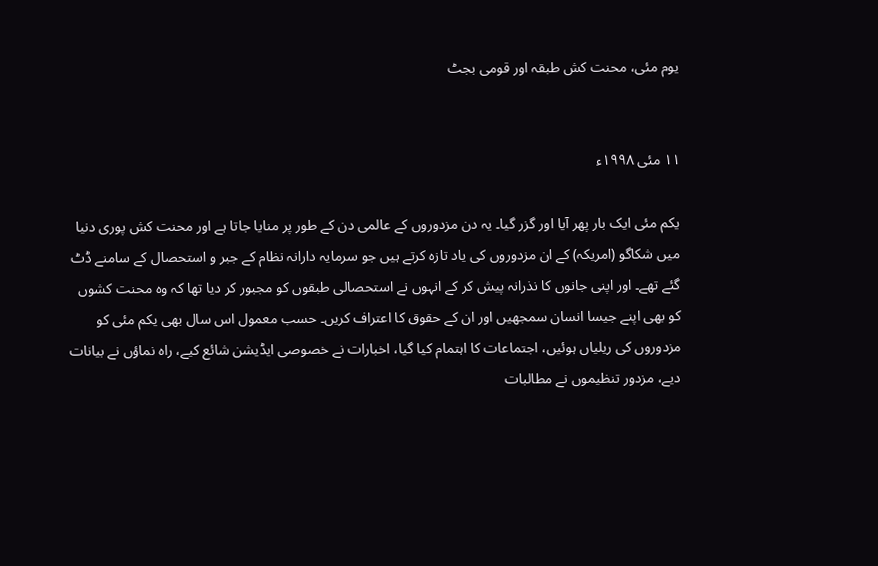یوم مئی، محنت کش طبقہ اور قومی بجٹ


۱۱ مئی ۱۹۹۸ء

یکم مئی ایک بار پھر آیا اور گزر گیا۔ یہ دن مزدوروں کے عالمی دن کے طور پر منایا جاتا ہے اور محنت کش پوری دنیا میں شکاگو (امریکہ) کے ان مزدوروں کی یاد تازہ کرتے ہیں جو سرمایہ دارانہ نظام کے جبر و استحصال کے سامنے ڈٹ گئے تھے۔ اور اپنی جانوں کا نذرانہ پیش کر کے انہوں نے استحصالی طبقوں کو مجبور کر دیا تھا کہ وہ محنت کشوں کو بھی اپنے جیسا انسان سمجھیں اور ان کے حقوق کا اعتراف کریں۔ حسب معمول اس سال بھی یکم مئی کو مزدوروں کی ریلیاں ہوئیں، اجتماعات کا اہتمام کیا گیا، اخبارات نے خصوصی ایڈیشن شائع کیے، راہ نماؤں نے بیانات دیے، مزدور تنظیموں نے مطالبات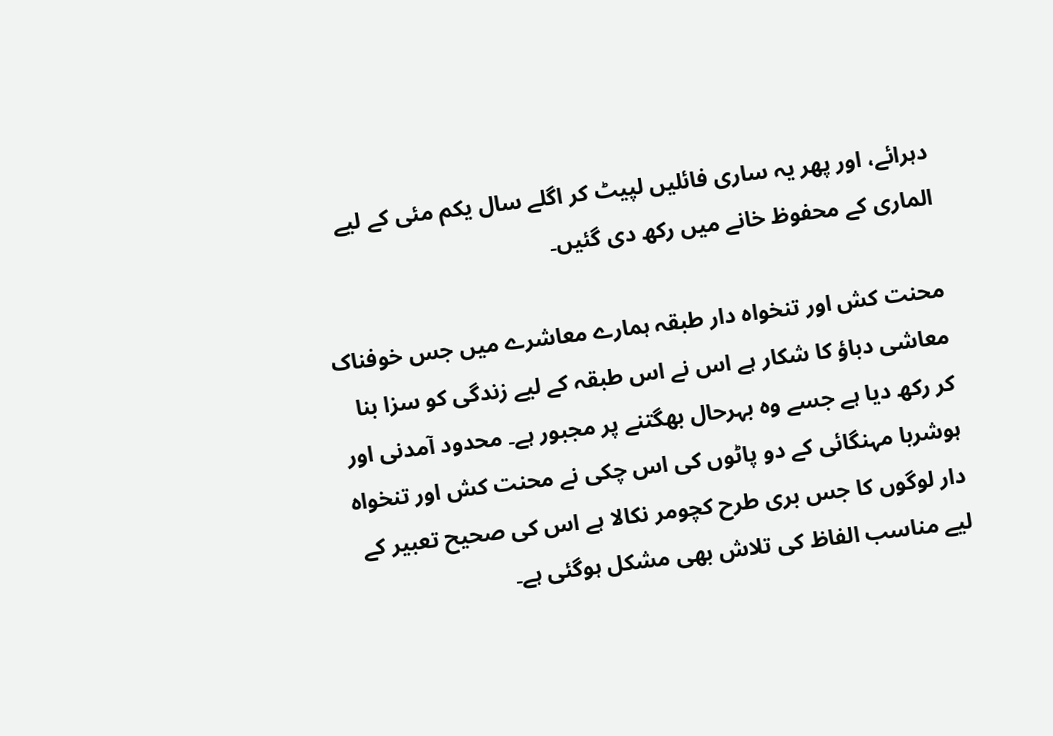دہرائے، اور پھر یہ ساری فائلیں لپیٹ کر اگلے سال یکم مئی کے لیے الماری کے محفوظ خانے میں رکھ دی گئیں۔

محنت کش اور تنخواہ دار طبقہ ہمارے معاشرے میں جس خوفناک معاشی دباؤ کا شکار ہے اس نے اس طبقہ کے لیے زندگی کو سزا بنا کر رکھ دیا ہے جسے وہ بہرحال بھگتنے پر مجبور ہے۔ محدود آمدنی اور ہوشربا مہنگائی کے دو پاٹوں کی اس چکی نے محنت کش اور تنخواہ دار لوگوں کا جس بری طرح کچومر نکالا ہے اس کی صحیح تعبیر کے لیے مناسب الفاظ کی تلاش بھی مشکل ہوگئی ہے۔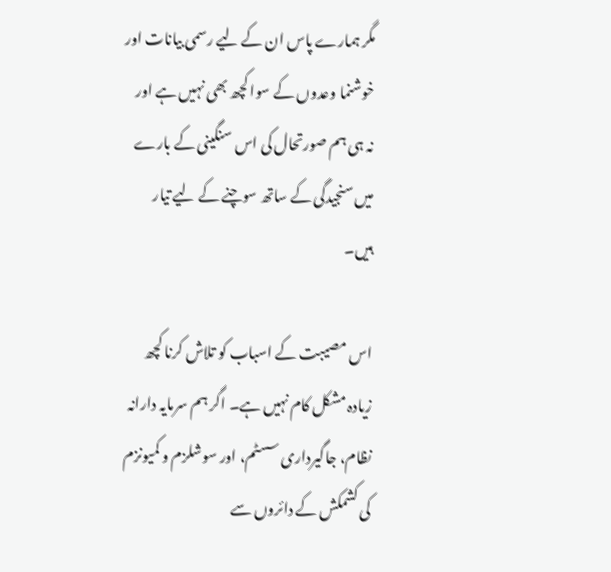مگر ہمارے پاس ان کے لیے رسمی بیانات اور خوشنما وعدوں کے سوا کچھ بھی نہیں ہے اور نہ ہی ہم صورتحال کی اس سنگینی کے بارے میں سنجیدگی کے ساتھ سوچنے کے لیے تیار ہیں۔

اس مصیبت کے اسباب کو تلاش کرنا کچھ زیادہ مشکل کام نہیں ہے۔ اگر ہم سرمایہ دارانہ نظام، جاگیرداری سسٹم، اور سوشلزم و کمیونزم کی کشمکش کے دائروں سے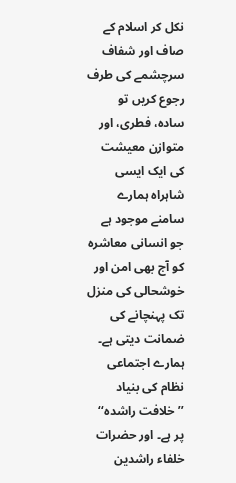نکل کر اسلام کے صاف اور شفاف سرچشمے کی طرف رجوع کریں تو سادہ، فطری، اور متوازن معیشت کی ایک ایسی شاہراہ ہمارے سامنے موجود ہے جو انسانی معاشرہ کو آج بھی امن اور خوشحالی کی منزل تک پہنچانے کی ضمانت دیتی ہے۔ ہمارے اجتماعی نظام کی بنیاد ’’خلافت راشدہ‘‘ پر ہے۔ اور حضرات خلفاء راشدین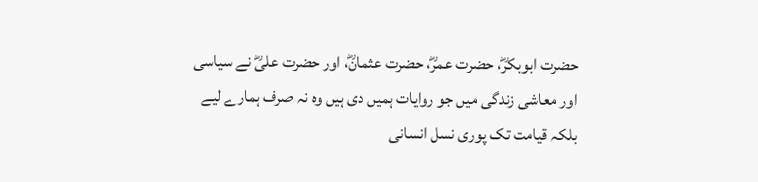حضرت ابوبکرؓ، حضرت عمرؓ، حضرت عثمانؓ، اور حضرت علیؓ نے سیاسی اور معاشی زندگی میں جو روایات ہمیں دی ہیں وہ نہ صرف ہمارے لیے بلکہ قیامت تک پوری نسل انسانی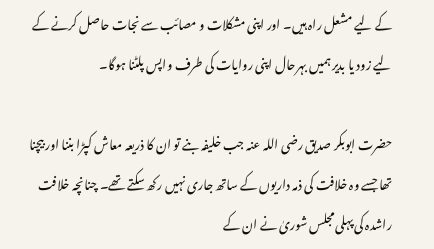کے لیے مشعل راہ ہیں۔ اور اپنی مشکلات و مصائب سے نجات حاصل کرنے کے لیے زود یا بدیر ہمیں بہرحال اپنی روایات کی طرف واپس پلٹنا ہوگا۔

حضرت ابوبکر صدیق رضی اللہ عنہ جب خلیفہ بنے تو ان کا ذریعہ معاش کپڑا بننا اور بیچنا تھا جسے وہ خلافت کی ذمہ داریوں کے ساتھ جاری نہیں رکھ سکتے تھے۔ چنانچہ خلافت راشدہ کی پہلی مجلس شوریٰ نے ان کے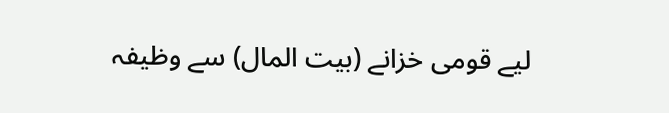لیے قومی خزانے (بیت المال) سے وظیفہ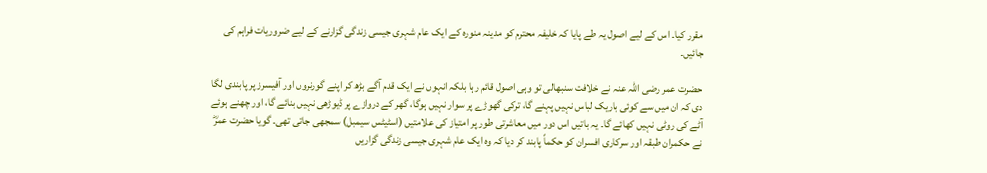مقرر کیا۔ اس کے لیے اصول یہ طے پایا کہ خلیفہ محترم کو مدینہ منورہ کے ایک عام شہری جیسی زندگی گزارنے کے لیے ضروریات فراہم کی جائیں۔

حضرت عمر رضی اللہ عنہ نے خلافت سنبھالی تو وہی اصول قائم رہا بلکہ انہوں نے ایک قدم آگے بڑھ کر اپنے گورنروں اور آفیسرز پر پابندی لگا دی کہ ان میں سے کوئی باریک لباس نہیں پہنے گا، ترکی گھوڑے پر سوار نہیں ہوگا، گھر کے دروازے پر ڈیوڑھی نہیں بنائے گا، اور چھنے ہوئے آٹے کی روٹی نہیں کھائے گا۔ یہ باتیں اس دور میں معاشرتی طور پر امتیاز کی علامتیں (اسٹیٹس سیمبل) سمجھی جاتی تھی۔ گویا حضرت عمرؓ نے حکمران طبقہ اور سرکاری افسران کو حکماً پابند کر دیا کہ وہ ایک عام شہری جیسی زندگی گزاریں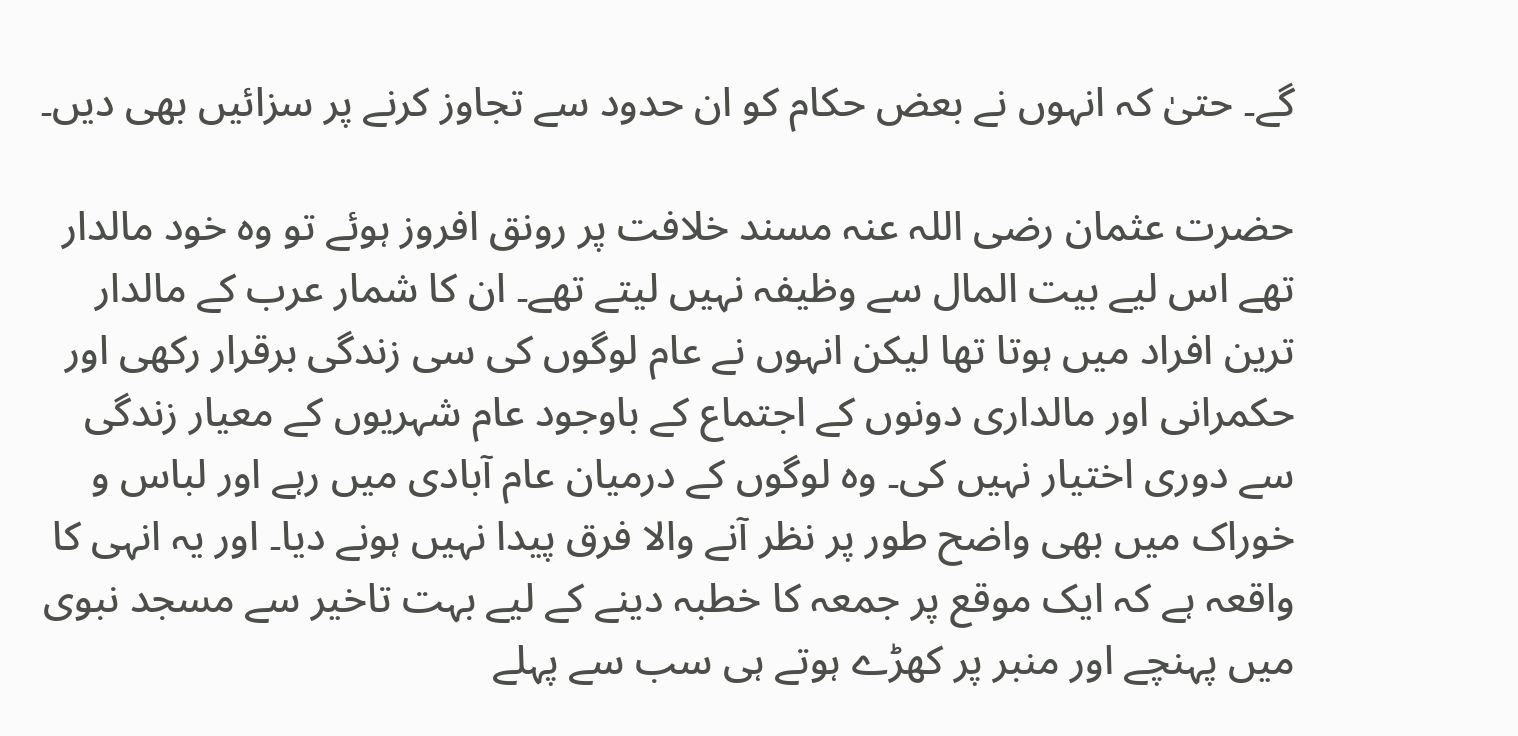گے۔ حتیٰ کہ انہوں نے بعض حکام کو ان حدود سے تجاوز کرنے پر سزائیں بھی دیں۔

حضرت عثمان رضی اللہ عنہ مسند خلافت پر رونق افروز ہوئے تو وہ خود مالدار تھے اس لیے بیت المال سے وظیفہ نہیں لیتے تھے۔ ان کا شمار عرب کے مالدار ترین افراد میں ہوتا تھا لیکن انہوں نے عام لوگوں کی سی زندگی برقرار رکھی اور حکمرانی اور مالداری دونوں کے اجتماع کے باوجود عام شہریوں کے معیار زندگی سے دوری اختیار نہیں کی۔ وہ لوگوں کے درمیان عام آبادی میں رہے اور لباس و خوراک میں بھی واضح طور پر نظر آنے والا فرق پیدا نہیں ہونے دیا۔ اور یہ انہی کا واقعہ ہے کہ ایک موقع پر جمعہ کا خطبہ دینے کے لیے بہت تاخیر سے مسجد نبوی میں پہنچے اور منبر پر کھڑے ہوتے ہی سب سے پہلے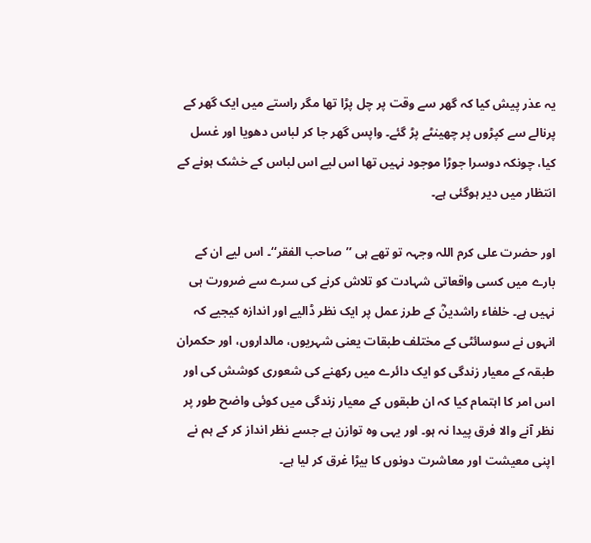یہ عذر پیش کیا کہ گھر سے وقت پر چل پڑا تھا مگر راستے میں ایک گھر کے پرنالے سے کپڑوں پر چھینٹے پڑ گئے۔ واپس گھر جا کر لباس دھویا اور غسل کیا، چونکہ دوسرا جوڑا موجود نہیں تھا اس لیے اس لباس کے خشک ہونے کے انتظار میں دیر ہوگئی ہے۔

اور حضرت علی کرم اللہ وجہہ تو تھے ہی ’’صاحب الفقر‘‘۔ اس لیے ان کے بارے میں کسی واقعاتی شہادت کو تلاش کرنے کی سرے سے ضرورت ہی نہیں ہے۔ خلفاء راشدینؓ کے طرز عمل پر ایک نظر ڈالیے اور اندازہ کیجیے کہ انہوں نے سوسائٹی کے مختلف طبقات یعنی شہریوں، مالداروں، اور حکمران طبقہ کے معیار زندگی کو ایک دائرے میں رکھنے کی شعوری کوشش کی اور اس امر کا اہتمام کیا کہ ان طبقوں کے معیار زندگی میں کوئی واضح طور پر نظر آنے والا فرق پیدا نہ ہو۔ اور یہی وہ توازن ہے جسے نظر انداز کر کے ہم نے اپنی معیشت اور معاشرت دونوں کا بیڑا غرق کر لیا ہے۔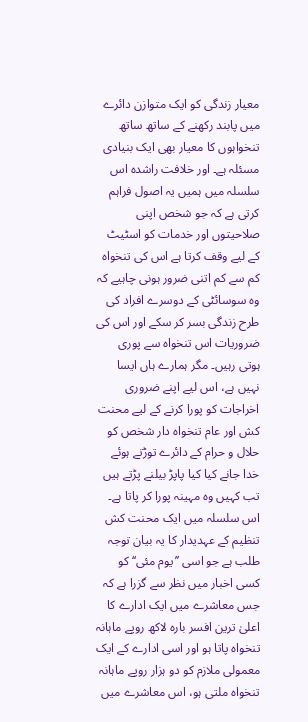معیار زندگی کو ایک متوازن دائرے میں پابند رکھنے کے ساتھ ساتھ تنخواہوں کا معیار بھی ایک بنیادی مسئلہ ہے۔ اور خلافت راشدہ اس سلسلہ میں ہمیں یہ اصول فراہم کرتی ہے کہ جو شخص اپنی صلاحیتوں اور خدمات کو اسٹیٹ کے لیے وقف کرتا ہے اس کی تنخواہ کم سے کم اتنی ضرور ہونی چاہیے کہ وہ سوسائٹی کے دوسرے افراد کی طرح زندگی بسر کر سکے اور اس کی ضروریات اس تنخواہ سے پوری ہوتی رہیں۔ مگر ہمارے ہاں ایسا نہیں ہے، اس لیے اپنے ضروری اخراجات کو پورا کرنے کے لیے محنت کش اور عام تنخواہ دار شخص کو حلال و حرام کے دائرے توڑتے ہوئے خدا جانے کیا کیا پاپڑ بیلنے پڑتے ہیں تب کہیں وہ مہینہ پورا کر پاتا ہے۔ اس سلسلہ میں ایک محنت کش تنظیم کے عہدیدار کا یہ بیان توجہ طلب ہے جو اسی ’’یوم مئی‘‘ کو کسی اخبار میں نظر سے گزرا ہے کہ جس معاشرے میں ایک ادارے کا اعلیٰ ترین افسر بارہ لاکھ روپے ماہانہ تنخواہ پاتا ہو اور اسی ادارے کے ایک معمولی ملازم کو دو ہزار روپے ماہانہ تنخواہ ملتی ہو، اس معاشرے میں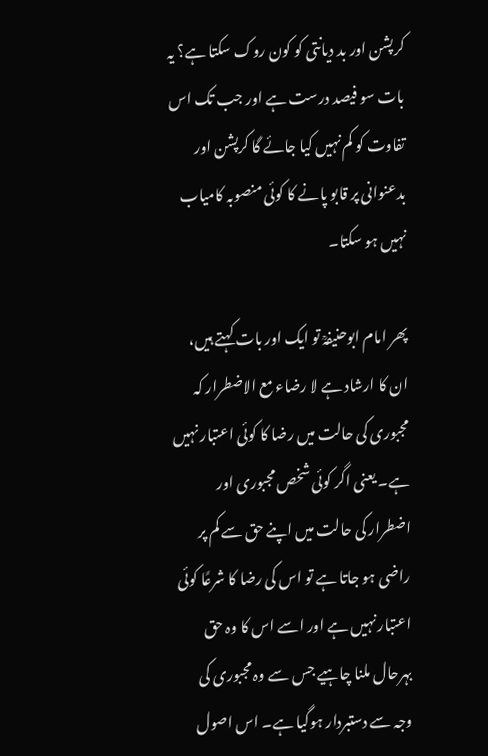کرپشن اور بد دیانتی کو کون روک سکتا ہے؟ یہ بات سو فیصد درست ہے اور جب تک اس تفاوت کو کم نہیں کیا جائے گا کرپشن اور بدعنوانی پر قابو پانے کا کوئی منصوبہ کامیاب نہیں ہو سکتا۔

پھر امام ابوحنیفہؒ تو ایک اور بات کہتے ہیں، ان کا ارشاد ہے لا رضاء مع الاضطرار کہ مجبوری کی حالت میں رضا کا کوئی اعتبار نہیں ہے۔ یعنی اگر کوئی شخص مجبوری اور اضطرار کی حالت میں اپنے حق سے کم پر راضی ہو جاتا ہے تو اس کی رضا کا شرعًا کوئی اعتبار نہیں ہے اور اسے اس کا وہ حق بہرحال ملنا چاہیے جس سے وہ مجبوری کی وجہ سے دستبردار ہوگیا ہے۔ اس اصول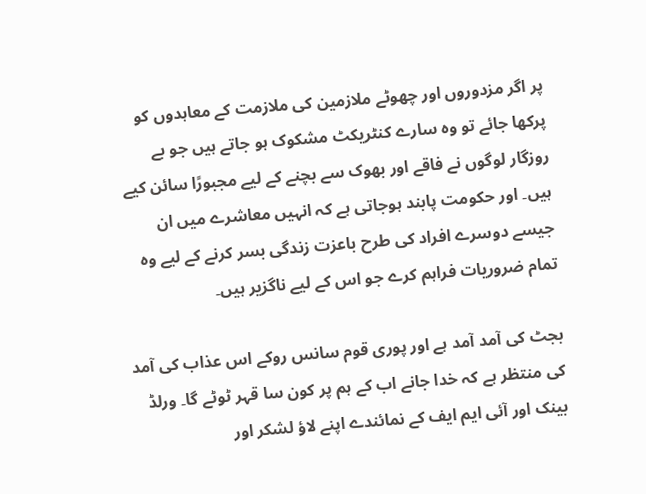پر اگر مزدوروں اور چھوٹے ملازمین کی ملازمت کے معاہدوں کو پرکھا جائے تو وہ سارے کنٹریکٹ مشکوک ہو جاتے ہیں جو بے روزگار لوگوں نے فاقے اور بھوک سے بچنے کے لیے مجبورًا سائن کیے ہیں۔ اور حکومت پابند ہوجاتی ہے کہ انہیں معاشرے میں ان جیسے دوسرے افراد کی طرح باعزت زندگی بسر کرنے کے لیے وہ تمام ضروریات فراہم کرے جو اس کے لیے ناگزیر ہیں۔

بجٹ کی آمد آمد ہے اور پوری قوم سانس روکے اس عذاب کی آمد کی منتظر ہے کہ خدا جانے اب کے ہم پر کون سا قہر ٹوٹے گا۔ ورلڈ بینک اور آئی ایم ایف کے نمائندے اپنے لاؤ لشکر اور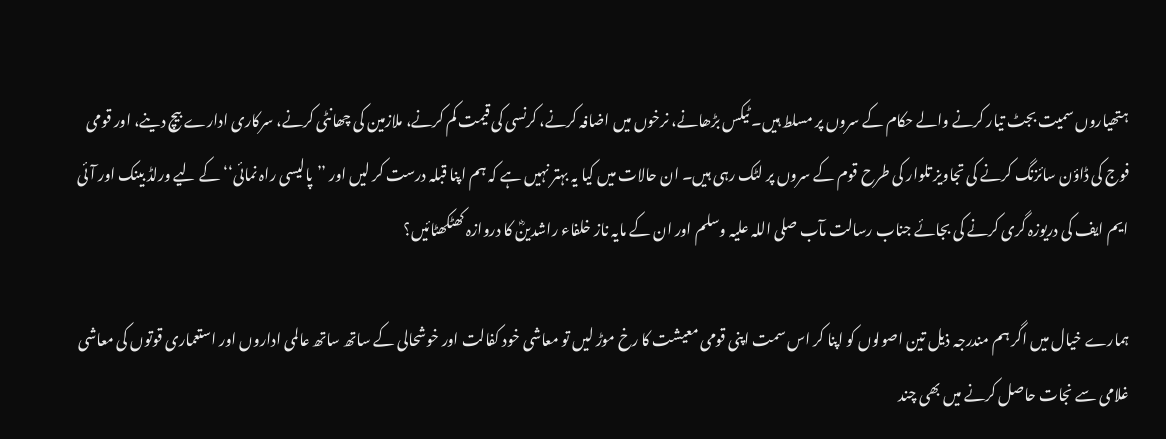ہتھیاروں سمیت بجٹ تیار کرنے والے حکام کے سروں پر مسلط ہیں۔ ٹیکس بڑھانے، نرخوں میں اضافہ کرنے، کرنسی کی قیمت کم کرنے، ملازمین کی چھانٹی کرنے، سرکاری ادارے بیچ دینے، اور قومی فوج کی ڈاؤن سائزنگ کرنے کی تجاویز تلوار کی طرح قوم کے سروں پر لٹک رہی ہیں۔ ان حالات میں کیا یہ بہتر نہیں ہے کہ ہم اپنا قبلہ درست کر لیں اور ’’پالیسی راہ نمائی‘‘ کے لیے ورلڈ بینک اور آئی ایم ایف کی دریوزہ گری کرنے کی بجائے جناب رسالت مآب صلی اللہ علیہ وسلم اور ان کے مایہ ناز خلفاء راشدینؓ کا دروازہ کھٹکھٹائیں؟

ہمارے خیال میں اگر ہم مندرجہ ذیل تین اصولوں کو اپنا کر اس سمت اپنی قومی معیشت کا رخ موڑ لیں تو معاشی خود کفالت اور خوشحالی کے ساتھ ساتھ عالمی اداروں اور استعماری قوتوں کی معاشی غلامی سے نجات حاصل کرنے میں بھی چند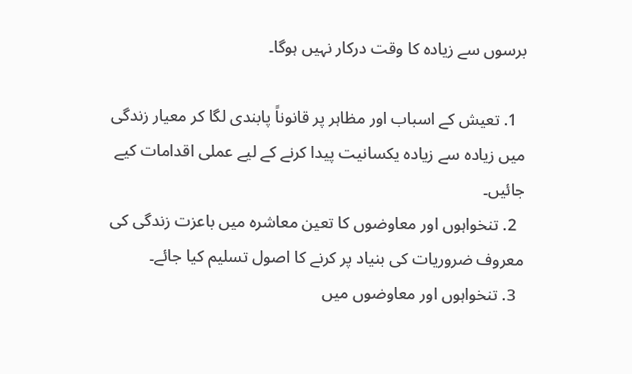برسوں سے زیادہ کا وقت درکار نہیں ہوگا۔

  1. تعیش کے اسباب اور مظاہر پر قانوناً پابندی لگا کر معیار زندگی میں زیادہ سے زیادہ یکسانیت پیدا کرنے کے لیے عملی اقدامات کیے جائیں۔
  2. تنخواہوں اور معاوضوں کا تعین معاشرہ میں باعزت زندگی کی معروف ضروریات کی بنیاد پر کرنے کا اصول تسلیم کیا جائے۔
  3. تنخواہوں اور معاوضوں میں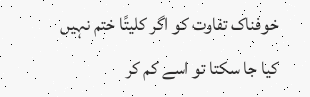خوفناک تفاوت کو اگر کلیتًا ختم نہیں کیا جا سکتا تو اسے کم کر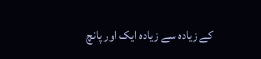کے زیادہ سے زیادہ ایک اور پانچ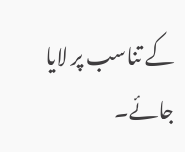کے تناسب پر لایا جائے۔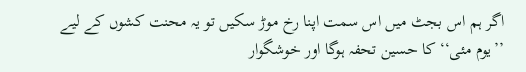اگر ہم اس بجٹ میں اس سمت اپنا رخ موڑ سکیں تو یہ محنت کشوں کے لیے ’’یوم مئی‘‘ کا حسین تحفہ ہوگا اور خوشگوار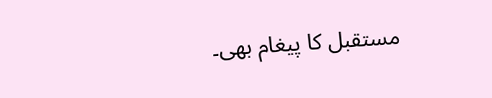مستقبل کا پیغام بھی۔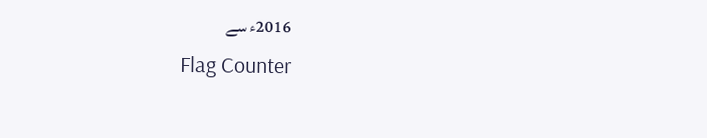2016ء سے
Flag Counter